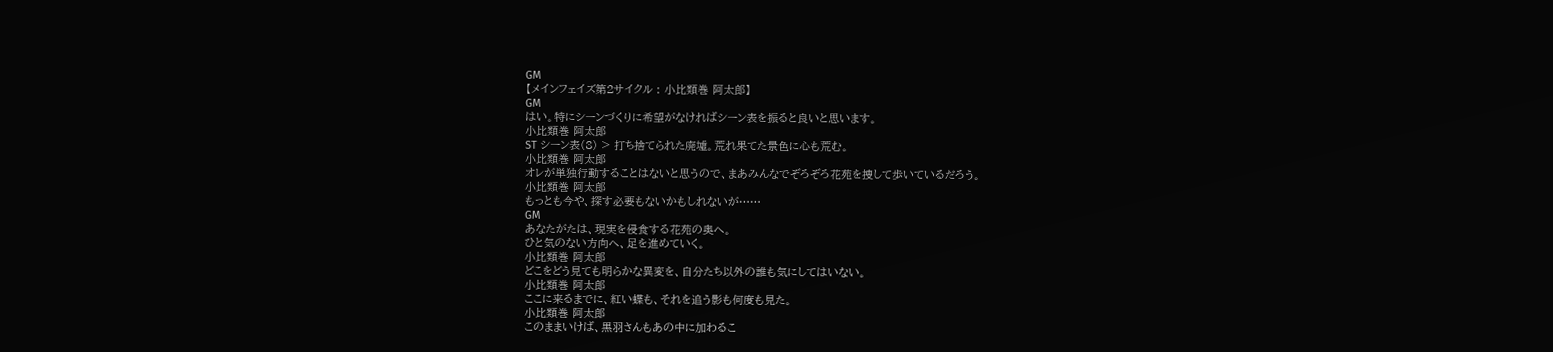GM
【メインフェイズ第2サイクル : 小比類巻 阿太郎】
GM
はい。特にシーンづくりに希望がなければシーン表を振ると良いと思います。
小比類巻 阿太郎
ST シーン表(8) > 打ち捨てられた廃墟。荒れ果てた景色に心も荒む。
小比類巻 阿太郎
オレが単独行動することはないと思うので、まあみんなでぞろぞろ花苑を捜して歩いているだろう。
小比類巻 阿太郎
もっとも今や、探す必要もないかもしれないが……
GM
あなたがたは、現実を侵食する花苑の奥へ。
ひと気のない方向へ、足を進めていく。
小比類巻 阿太郎
どこをどう見ても明らかな異変を、自分たち以外の誰も気にしてはいない。
小比類巻 阿太郎
ここに来るまでに、紅い蝶も、それを追う影も何度も見た。
小比類巻 阿太郎
このままいけば、黒羽さんもあの中に加わるこ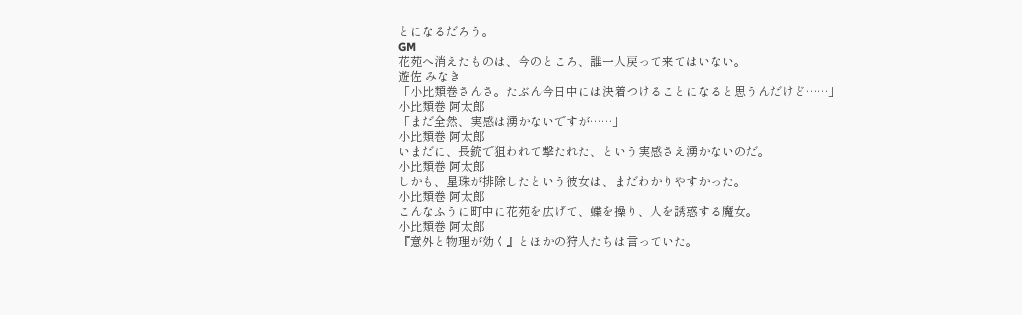とになるだろう。
GM
花苑へ消えたものは、今のところ、誰一人戻って来てはいない。
遊佐 みなき
「小比類巻さんさ。たぶん今日中には決着つけることになると思うんだけど……」
小比類巻 阿太郎
「まだ全然、実感は湧かないですが……」
小比類巻 阿太郎
いまだに、長銃で狙われて撃たれた、という実感さえ湧かないのだ。
小比類巻 阿太郎
しかも、星珠が排除したという彼女は、まだわかりやすかった。
小比類巻 阿太郎
こんなふうに町中に花苑を広げて、蝶を操り、人を誘惑する魔女。
小比類巻 阿太郎
『意外と物理が効く』とほかの狩人たちは言っていた。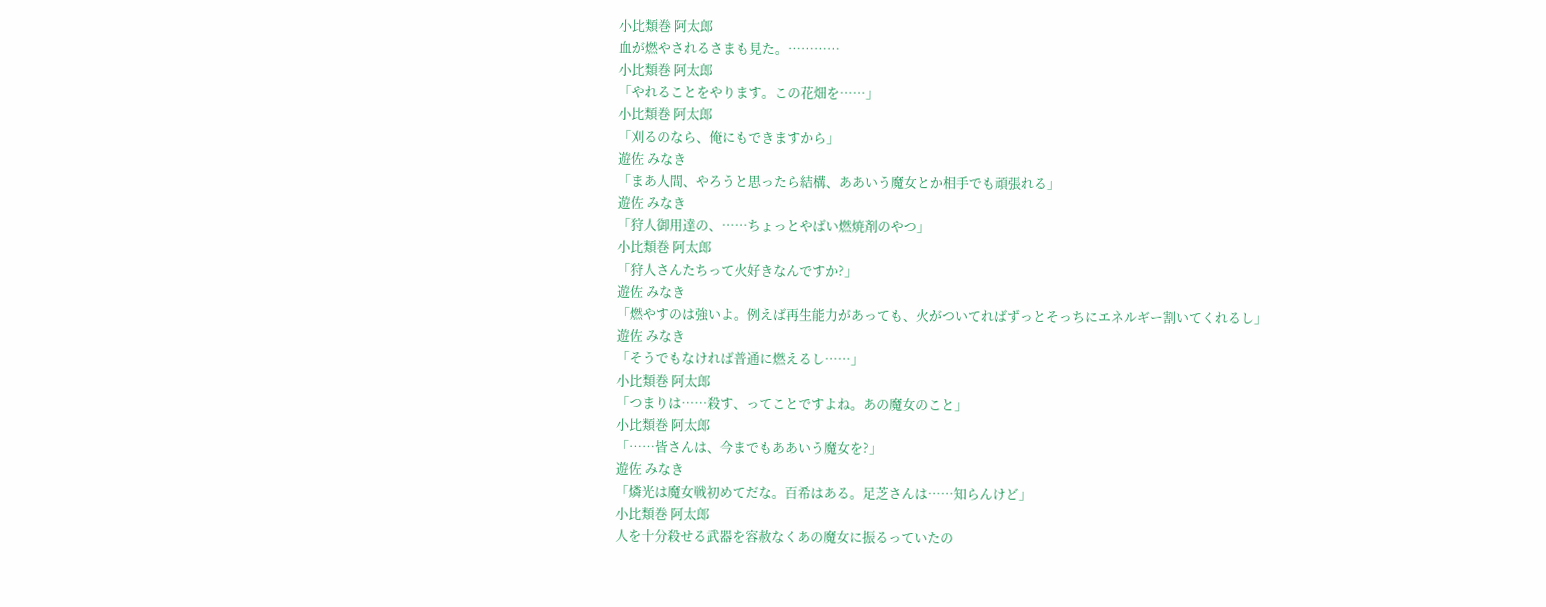小比類巻 阿太郎
血が燃やされるさまも見た。…………
小比類巻 阿太郎
「やれることをやります。この花畑を……」
小比類巻 阿太郎
「刈るのなら、俺にもできますから」
遊佐 みなき
「まあ人間、やろうと思ったら結構、ああいう魔女とか相手でも頑張れる」
遊佐 みなき
「狩人御用達の、……ちょっとやばい燃焼剤のやつ」
小比類巻 阿太郎
「狩人さんたちって火好きなんですか?」
遊佐 みなき
「燃やすのは強いよ。例えば再生能力があっても、火がついてればずっとそっちにエネルギー割いてくれるし」
遊佐 みなき
「そうでもなければ普通に燃えるし……」
小比類巻 阿太郎
「つまりは……殺す、ってことですよね。あの魔女のこと」
小比類巻 阿太郎
「……皆さんは、今までもああいう魔女を?」
遊佐 みなき
「燐光は魔女戦初めてだな。百希はある。足芝さんは……知らんけど」
小比類巻 阿太郎
人を十分殺せる武器を容赦なくあの魔女に振るっていたの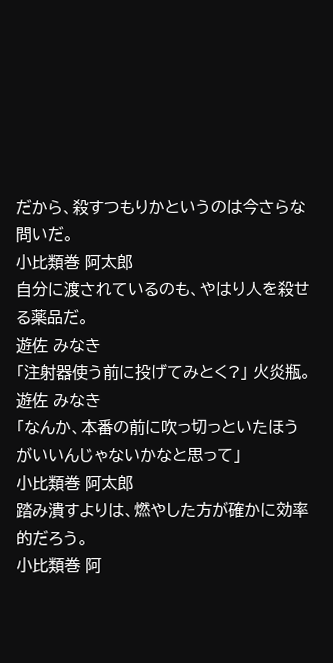だから、殺すつもりかというのは今さらな問いだ。
小比類巻 阿太郎
自分に渡されているのも、やはり人を殺せる薬品だ。
遊佐 みなき
「注射器使う前に投げてみとく?」 火炎瓶。
遊佐 みなき
「なんか、本番の前に吹っ切っといたほうがいいんじゃないかなと思って」
小比類巻 阿太郎
踏み潰すよりは、燃やした方が確かに効率的だろう。
小比類巻 阿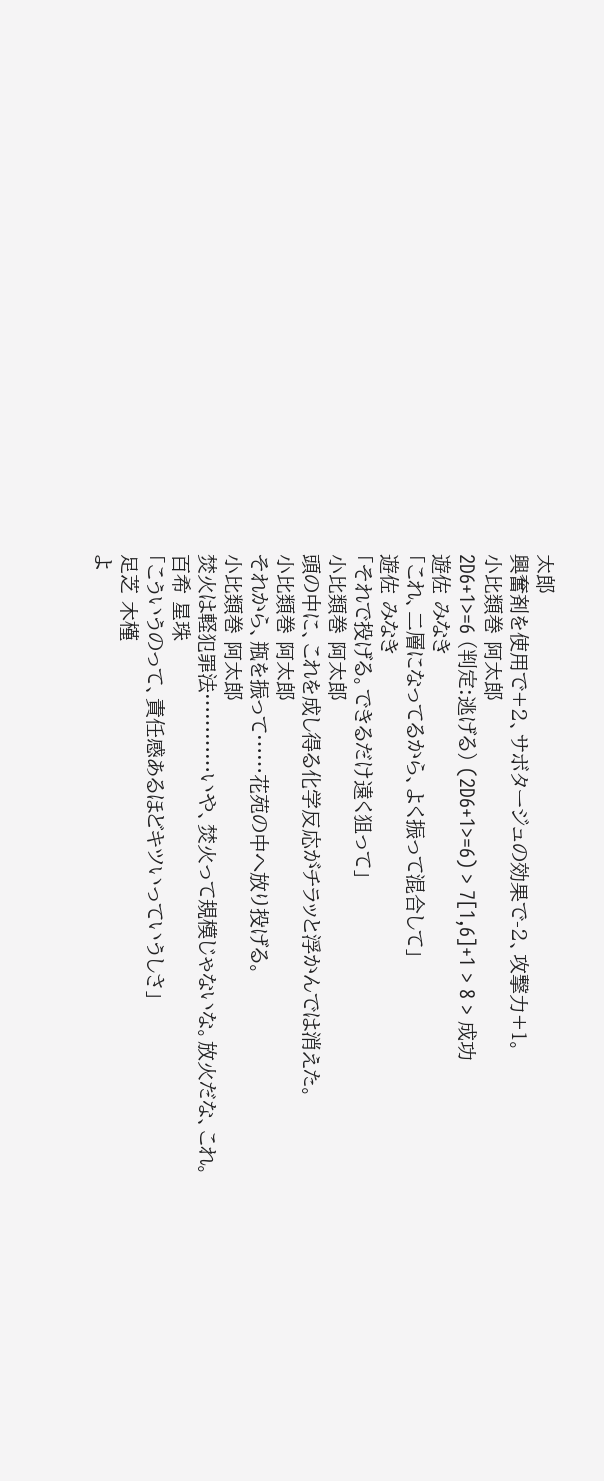太郎
興奮剤を使用で+2、サボタージュの効果で-2、攻撃力+1。
小比類巻 阿太郎
2D6+1>=6 (判定:逃げる) (2D6+1>=6) > 7[1,6]+1 > 8 > 成功
遊佐 みなき
「これ、二層になってるから、よく振って混合して」
遊佐 みなき
「それで投げる。できるだけ遠く狙って」
小比類巻 阿太郎
頭の中に、これを成し得る化学反応がチラッと浮かんでは消えた。
小比類巻 阿太郎
それから、瓶を振って……花苑の中へ放り投げる。
小比類巻 阿太郎
焚火は軽犯罪法…………いや、焚火って規模じゃないな。放火だな、これ。
百希 星珠
「こういうのって、責任感あるほどキツいっていうしさ」
足芝 木槿
よ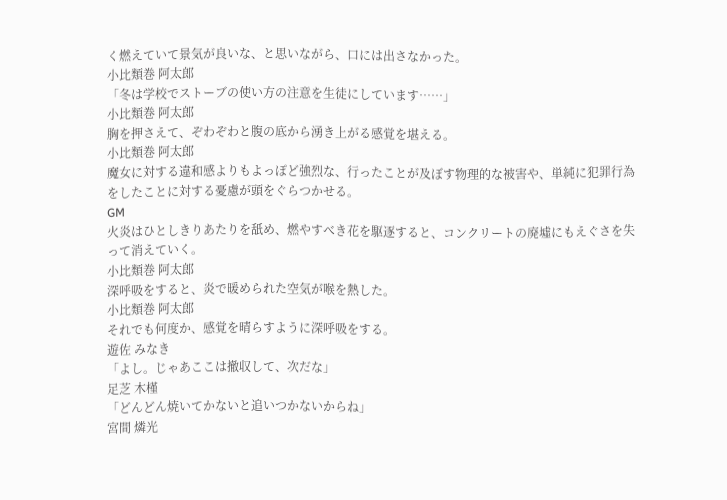く燃えていて景気が良いな、と思いながら、口には出さなかった。
小比類巻 阿太郎
「冬は学校でストーブの使い方の注意を生徒にしています……」
小比類巻 阿太郎
胸を押さえて、ぞわぞわと腹の底から湧き上がる感覚を堪える。
小比類巻 阿太郎
魔女に対する違和感よりもよっぽど強烈な、行ったことが及ぼす物理的な被害や、単純に犯罪行為をしたことに対する憂慮が頭をぐらつかせる。
GM
火炎はひとしきりあたりを舐め、燃やすべき花を駆逐すると、コンクリートの廃墟にもえぐさを失って消えていく。
小比類巻 阿太郎
深呼吸をすると、炎で暖められた空気が喉を熱した。
小比類巻 阿太郎
それでも何度か、感覚を晴らすように深呼吸をする。
遊佐 みなき
「よし。じゃあここは撤収して、次だな」
足芝 木槿
「どんどん焼いてかないと追いつかないからね」
宮間 燐光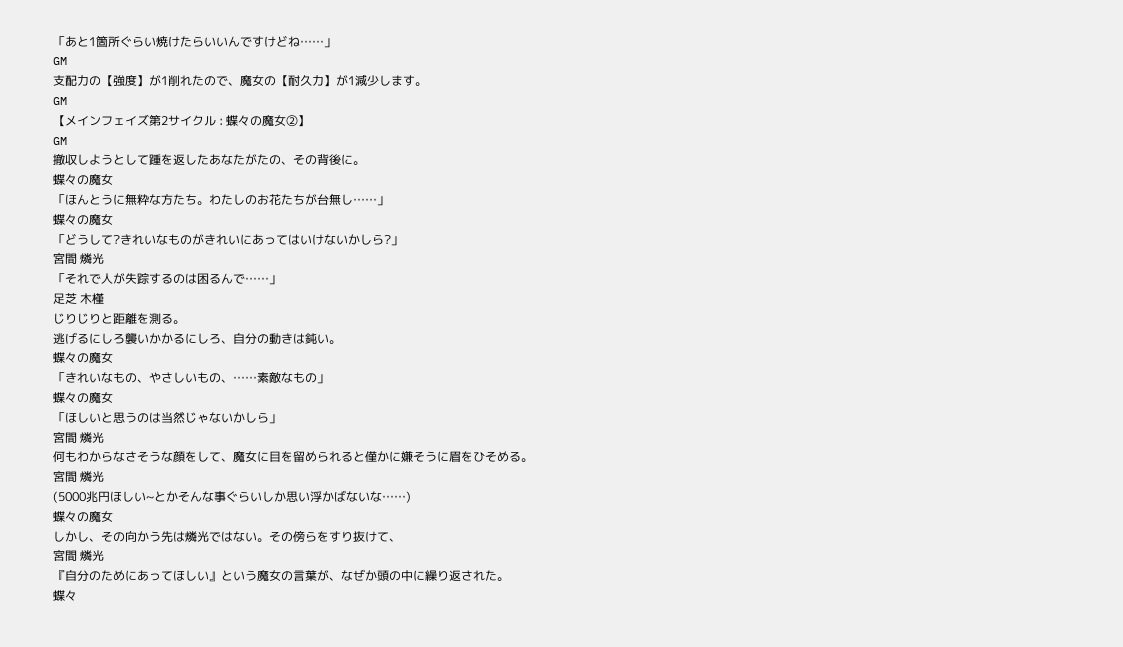「あと1箇所ぐらい焼けたらいいんですけどね……」
GM
支配力の【強度】が1削れたので、魔女の【耐久力】が1減少します。
GM
【メインフェイズ第2サイクル : 蝶々の魔女②】
GM
撤収しようとして踵を返したあなたがたの、その背後に。
蝶々の魔女
「ほんとうに無粋な方たち。わたしのお花たちが台無し……」
蝶々の魔女
「どうして?きれいなものがきれいにあってはいけないかしら?」
宮間 燐光
「それで人が失踪するのは困るんで……」
足芝 木槿
じりじりと距離を測る。
逃げるにしろ襲いかかるにしろ、自分の動きは鈍い。
蝶々の魔女
「きれいなもの、やさしいもの、……素敵なもの」
蝶々の魔女
「ほしいと思うのは当然じゃないかしら」
宮間 燐光
何もわからなさそうな顔をして、魔女に目を留められると僅かに嫌そうに眉をひそめる。
宮間 燐光
(5000兆円ほしい~とかそんな事ぐらいしか思い浮かばないな……)
蝶々の魔女
しかし、その向かう先は燐光ではない。その傍らをすり抜けて、
宮間 燐光
『自分のためにあってほしい』という魔女の言葉が、なぜか頭の中に繰り返された。
蝶々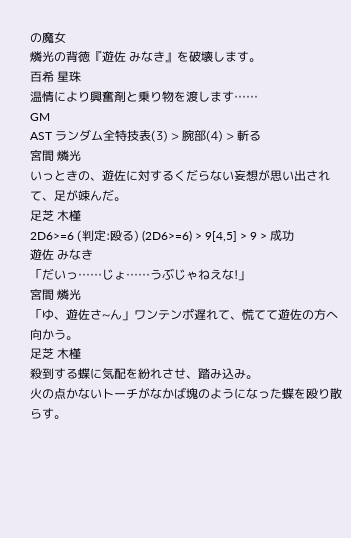の魔女
燐光の背徳『遊佐 みなき』を破壊します。
百希 星珠
温情により興奮剤と乗り物を渡します……
GM
AST ランダム全特技表(3) > 腕部(4) > 斬る
宮間 燐光
いっときの、遊佐に対するくだらない妄想が思い出されて、足が竦んだ。
足芝 木槿
2D6>=6 (判定:殴る) (2D6>=6) > 9[4,5] > 9 > 成功
遊佐 みなき
「だいっ……じょ……うぶじゃねえな!」
宮間 燐光
「ゆ、遊佐さ~ん」ワンテンポ遅れて、慌てて遊佐の方へ向かう。
足芝 木槿
殺到する蝶に気配を紛れさせ、踏み込み。
火の点かないトーチがなかば塊のようになった蝶を殴り散らす。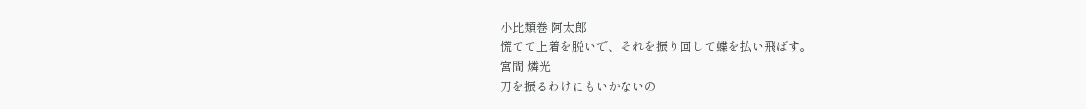小比類巻 阿太郎
慌てて上着を脱いで、それを振り回して蝶を払い飛ばす。
宮間 燐光
刀を振るわけにもいかないの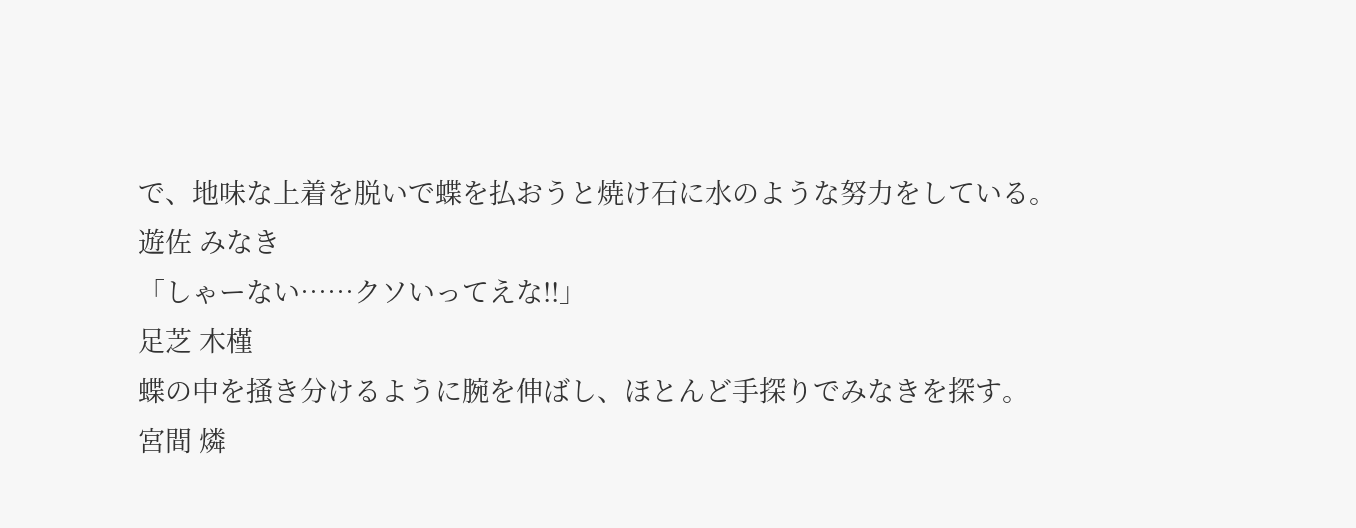で、地味な上着を脱いで蝶を払おうと焼け石に水のような努力をしている。
遊佐 みなき
「しゃーない……クソいってえな!!」
足芝 木槿
蝶の中を掻き分けるように腕を伸ばし、ほとんど手探りでみなきを探す。
宮間 燐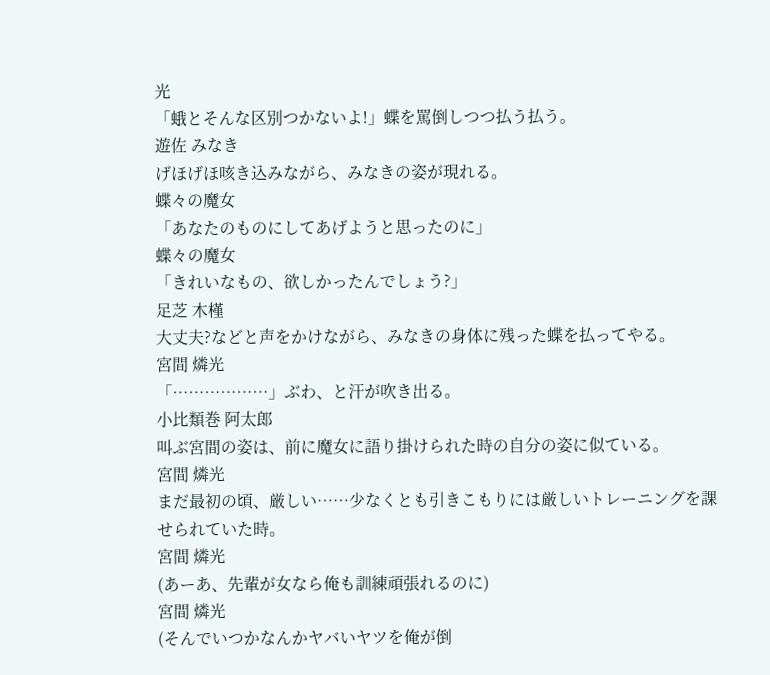光
「蛾とそんな区別つかないよ!」蝶を罵倒しつつ払う払う。
遊佐 みなき
げほげほ咳き込みながら、みなきの姿が現れる。
蝶々の魔女
「あなたのものにしてあげようと思ったのに」
蝶々の魔女
「きれいなもの、欲しかったんでしょう?」
足芝 木槿
大丈夫?などと声をかけながら、みなきの身体に残った蝶を払ってやる。
宮間 燐光
「………………」ぶわ、と汗が吹き出る。
小比類巻 阿太郎
叫ぶ宮間の姿は、前に魔女に語り掛けられた時の自分の姿に似ている。
宮間 燐光
まだ最初の頃、厳しい……少なくとも引きこもりには厳しいトレーニングを課せられていた時。
宮間 燐光
(あーあ、先輩が女なら俺も訓練頑張れるのに)
宮間 燐光
(そんでいつかなんかヤバいヤツを俺が倒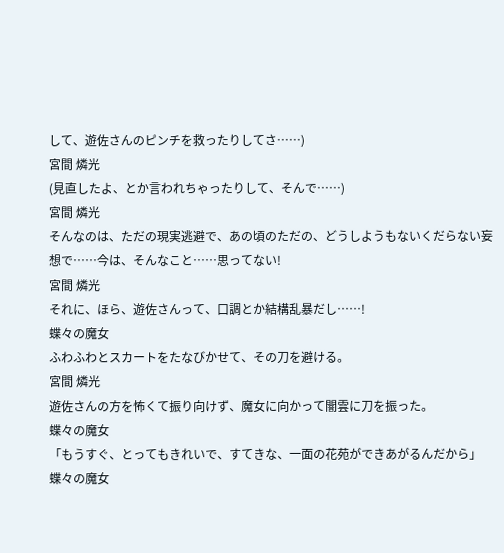して、遊佐さんのピンチを救ったりしてさ……)
宮間 燐光
(見直したよ、とか言われちゃったりして、そんで……)
宮間 燐光
そんなのは、ただの現実逃避で、あの頃のただの、どうしようもないくだらない妄想で……今は、そんなこと……思ってない!
宮間 燐光
それに、ほら、遊佐さんって、口調とか結構乱暴だし……!
蝶々の魔女
ふわふわとスカートをたなびかせて、その刀を避ける。
宮間 燐光
遊佐さんの方を怖くて振り向けず、魔女に向かって闇雲に刀を振った。
蝶々の魔女
「もうすぐ、とってもきれいで、すてきな、一面の花苑ができあがるんだから」
蝶々の魔女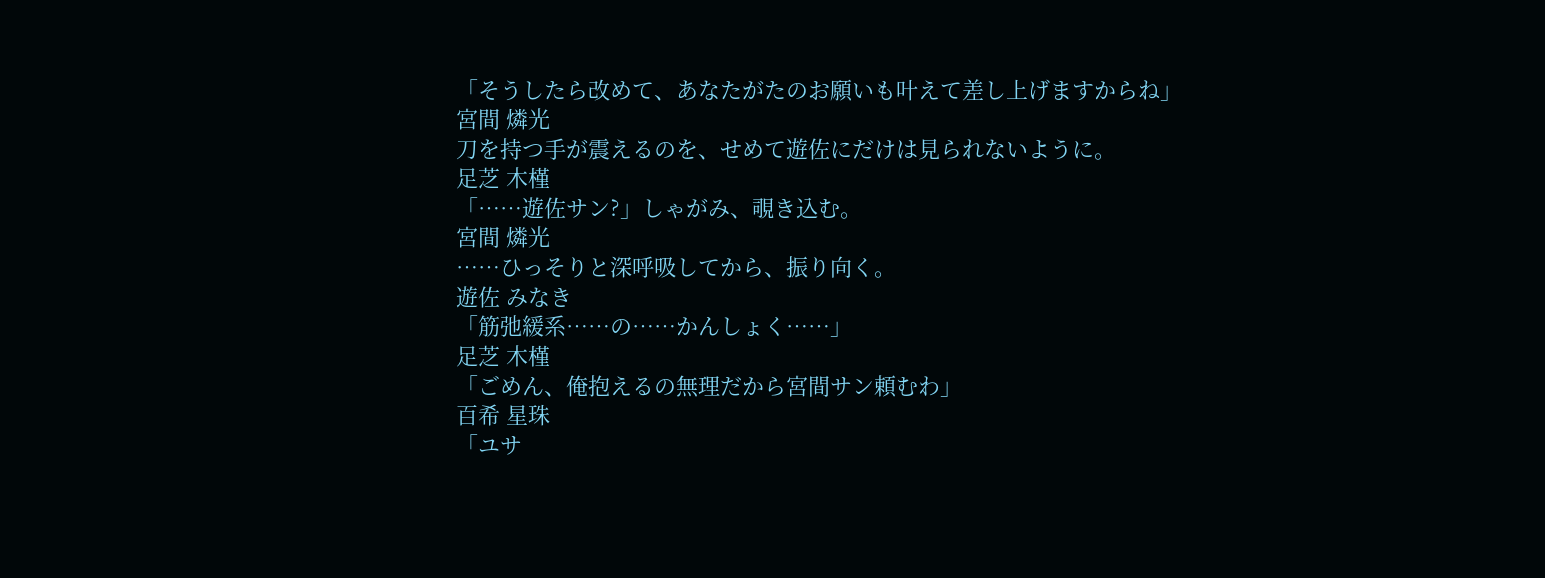「そうしたら改めて、あなたがたのお願いも叶えて差し上げますからね」
宮間 燐光
刀を持つ手が震えるのを、せめて遊佐にだけは見られないように。
足芝 木槿
「……遊佐サン?」しゃがみ、覗き込む。
宮間 燐光
……ひっそりと深呼吸してから、振り向く。
遊佐 みなき
「筋弛緩系……の……かんしょく……」
足芝 木槿
「ごめん、俺抱えるの無理だから宮間サン頼むわ」
百希 星珠
「ユサ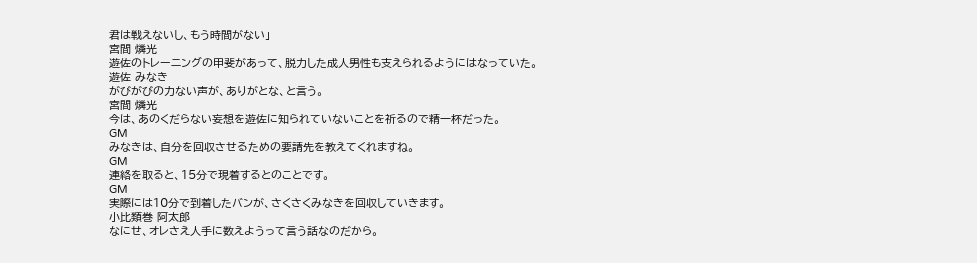君は戦えないし、もう時間がない」
宮間 燐光
遊佐のトレーニングの甲斐があって、脱力した成人男性も支えられるようにはなっていた。
遊佐 みなき
がびがびの力ない声が、ありがとな、と言う。
宮間 燐光
今は、あのくだらない妄想を遊佐に知られていないことを祈るので精一杯だった。
GM
みなきは、自分を回収させるための要請先を教えてくれますね。
GM
連絡を取ると、15分で現着するとのことです。
GM
実際には10分で到着したバンが、さくさくみなきを回収していきます。
小比類巻 阿太郎
なにせ、オレさえ人手に数えようって言う話なのだから。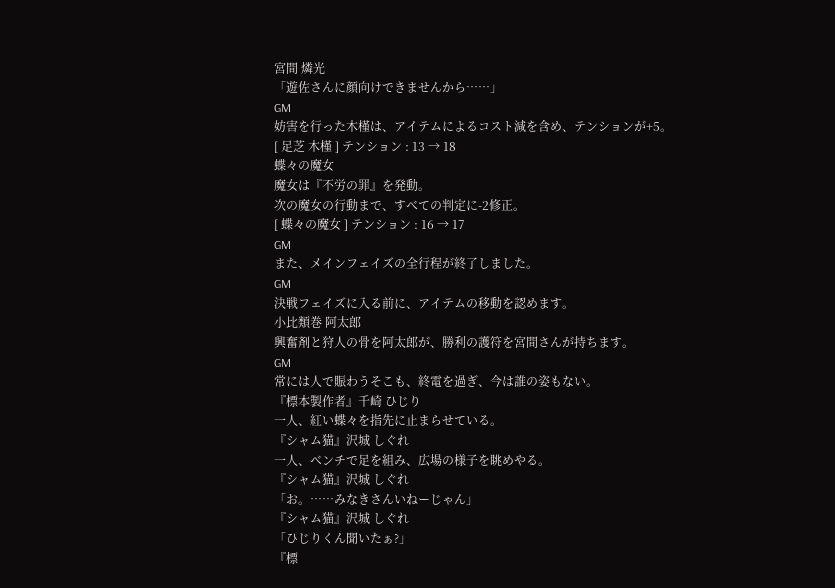宮間 燐光
「遊佐さんに顔向けできませんから……」
GM
妨害を行った木槿は、アイテムによるコスト減を含め、テンションが+5。
[ 足芝 木槿 ] テンション : 13 → 18
蝶々の魔女
魔女は『不労の罪』を発動。
次の魔女の行動まで、すべての判定に-2修正。
[ 蝶々の魔女 ] テンション : 16 → 17
GM
また、メインフェイズの全行程が終了しました。
GM
決戦フェイズに入る前に、アイテムの移動を認めます。
小比類巻 阿太郎
興奮剤と狩人の骨を阿太郎が、勝利の護符を宮間さんが持ちます。
GM
常には人で賑わうそこも、終電を過ぎ、今は誰の姿もない。
『標本製作者』千崎 ひじり
一人、紅い蝶々を指先に止まらせている。
『シャム猫』沢城 しぐれ
一人、ベンチで足を組み、広場の様子を眺めやる。
『シャム猫』沢城 しぐれ
「お。……みなきさんいねーじゃん」
『シャム猫』沢城 しぐれ
「ひじりくん聞いたぁ?」
『標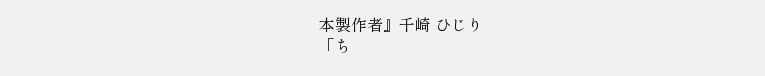本製作者』千崎 ひじり
「ち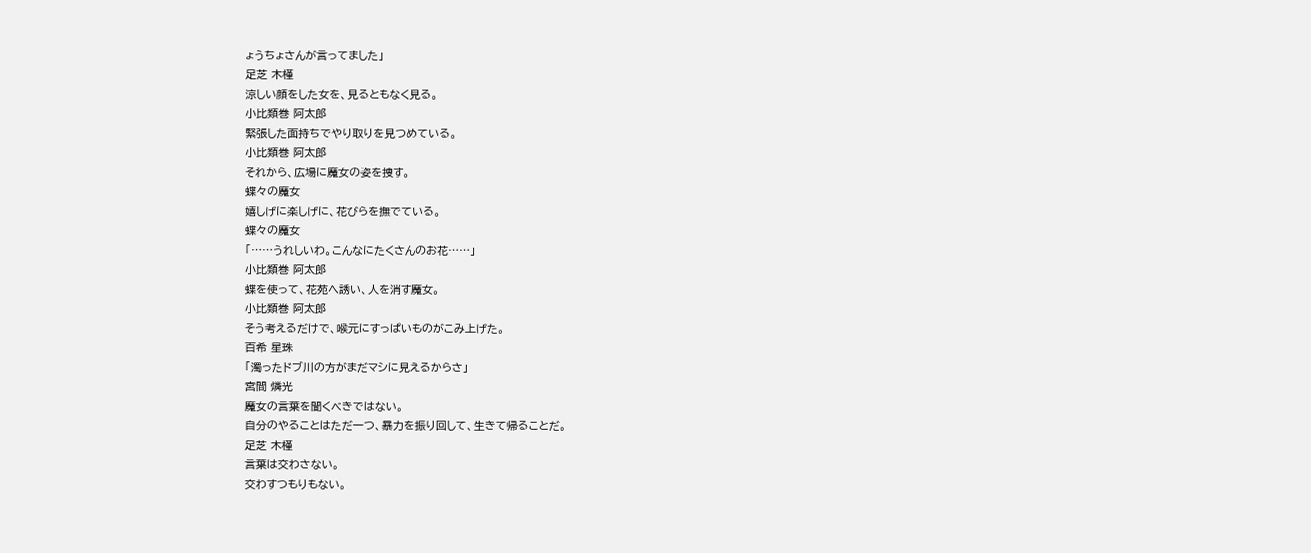ょうちょさんが言ってました」
足芝 木槿
涼しい顔をした女を、見るともなく見る。
小比類巻 阿太郎
緊張した面持ちでやり取りを見つめている。
小比類巻 阿太郎
それから、広場に魔女の姿を捜す。
蝶々の魔女
嬉しげに楽しげに、花びらを撫でている。
蝶々の魔女
「……うれしいわ。こんなにたくさんのお花……」
小比類巻 阿太郎
蝶を使って、花苑へ誘い、人を消す魔女。
小比類巻 阿太郎
そう考えるだけで、喉元にすっぱいものがこみ上げた。
百希 星珠
「濁ったドブ川の方がまだマシに見えるからさ」
宮間 燐光
魔女の言葉を聞くべきではない。
自分のやることはただ一つ、暴力を振り回して、生きて帰ることだ。
足芝 木槿
言葉は交わさない。
交わすつもりもない。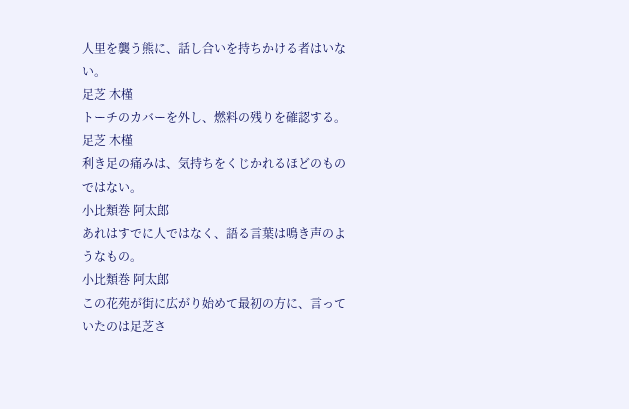人里を襲う熊に、話し合いを持ちかける者はいない。
足芝 木槿
トーチのカバーを外し、燃料の残りを確認する。
足芝 木槿
利き足の痛みは、気持ちをくじかれるほどのものではない。
小比類巻 阿太郎
あれはすでに人ではなく、語る言葉は鳴き声のようなもの。
小比類巻 阿太郎
この花苑が街に広がり始めて最初の方に、言っていたのは足芝さ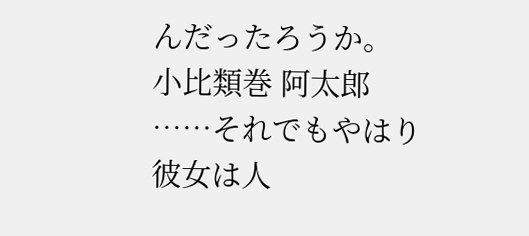んだったろうか。
小比類巻 阿太郎
……それでもやはり彼女は人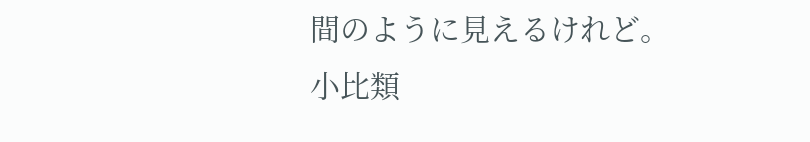間のように見えるけれど。
小比類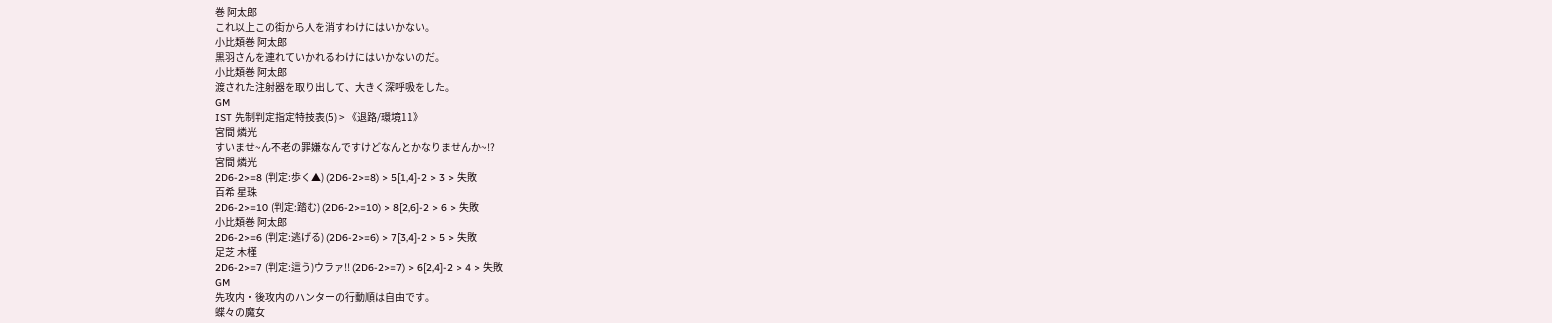巻 阿太郎
これ以上この街から人を消すわけにはいかない。
小比類巻 阿太郎
黒羽さんを連れていかれるわけにはいかないのだ。
小比類巻 阿太郎
渡された注射器を取り出して、大きく深呼吸をした。
GM
IST 先制判定指定特技表(5) > 《退路/環境11》
宮間 燐光
すいませ~ん不老の罪嫌なんですけどなんとかなりませんか~!?
宮間 燐光
2D6-2>=8 (判定:歩く▲) (2D6-2>=8) > 5[1,4]-2 > 3 > 失敗
百希 星珠
2D6-2>=10 (判定:踏む) (2D6-2>=10) > 8[2,6]-2 > 6 > 失敗
小比類巻 阿太郎
2D6-2>=6 (判定:逃げる) (2D6-2>=6) > 7[3,4]-2 > 5 > 失敗
足芝 木槿
2D6-2>=7 (判定:這う)ウラァ!! (2D6-2>=7) > 6[2,4]-2 > 4 > 失敗
GM
先攻内・後攻内のハンターの行動順は自由です。
蝶々の魔女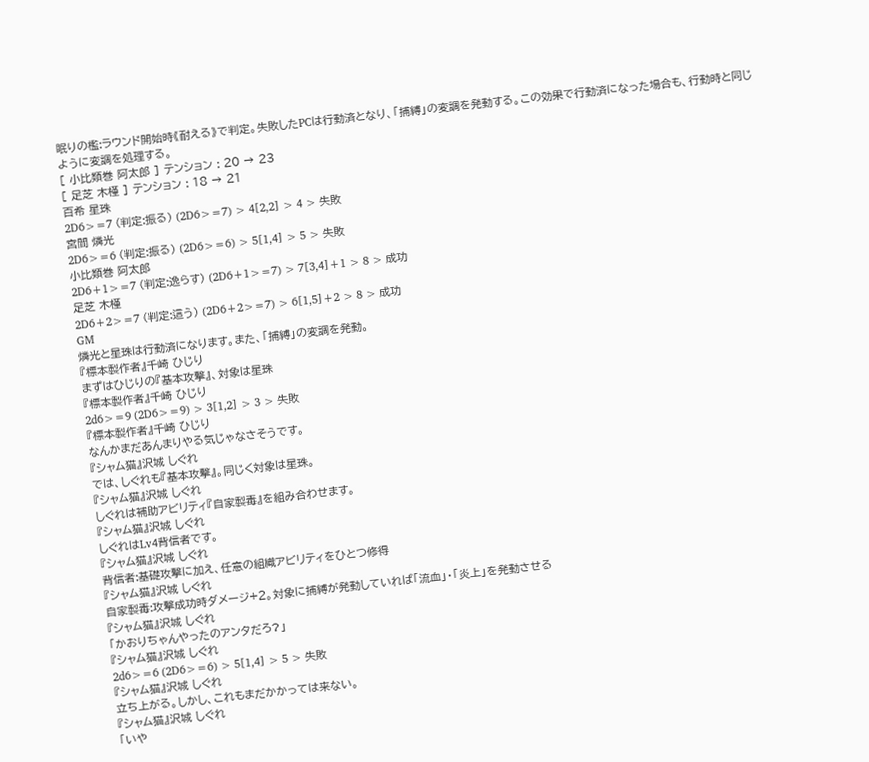眠りの檻:ラウンド開始時《耐える》で判定。失敗したPCは行動済となり、「捕縛」の変調を発動する。この効果で行動済になった場合も、行動時と同じように変調を処理する。
[ 小比類巻 阿太郎 ] テンション : 20 → 23
[ 足芝 木槿 ] テンション : 18 → 21
百希 星珠
2D6>=7 (判定:振る) (2D6>=7) > 4[2,2] > 4 > 失敗
宮間 燐光
2D6>=6 (判定:振る) (2D6>=6) > 5[1,4] > 5 > 失敗
小比類巻 阿太郎
2D6+1>=7 (判定:逸らす) (2D6+1>=7) > 7[3,4]+1 > 8 > 成功
足芝 木槿
2D6+2>=7 (判定:這う) (2D6+2>=7) > 6[1,5]+2 > 8 > 成功
GM
燐光と星珠は行動済になります。また、「捕縛」の変調を発動。
『標本製作者』千崎 ひじり
まずはひじりの『基本攻撃』、対象は星珠
『標本製作者』千崎 ひじり
2d6>=9 (2D6>=9) > 3[1,2] > 3 > 失敗
『標本製作者』千崎 ひじり
なんかまだあんまりやる気じゃなさそうです。
『シャム猫』沢城 しぐれ
では、しぐれも『基本攻撃』。同じく対象は星珠。
『シャム猫』沢城 しぐれ
しぐれは補助アビリティ『自家製毒』を組み合わせます。
『シャム猫』沢城 しぐれ
しぐれはLv4背信者です。
『シャム猫』沢城 しぐれ
背信者:基礎攻撃に加え、任意の組織アビリティをひとつ修得
『シャム猫』沢城 しぐれ
自家製毒:攻撃成功時ダメージ+2。対象に捕縛が発動していれば「流血」・「炎上」を発動させる
『シャム猫』沢城 しぐれ
「かおりちゃんやったのアンタだろ?」
『シャム猫』沢城 しぐれ
2d6>=6 (2D6>=6) > 5[1,4] > 5 > 失敗
『シャム猫』沢城 しぐれ
立ち上がる。しかし、これもまだかかっては来ない。
『シャム猫』沢城 しぐれ
「いや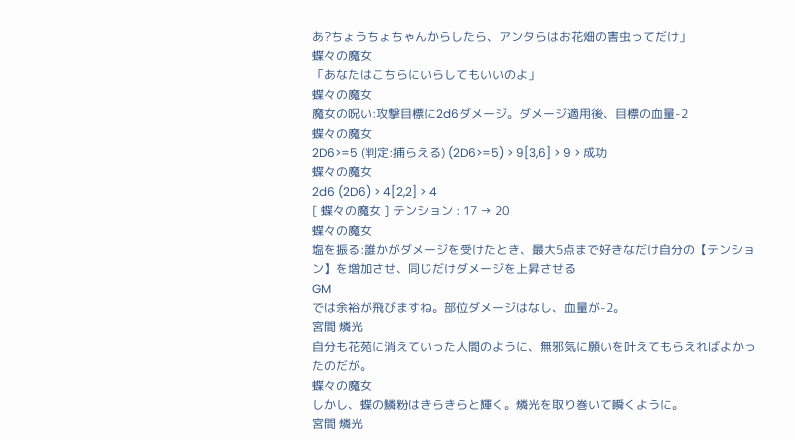あ?ちょうちょちゃんからしたら、アンタらはお花畑の害虫ってだけ」
蝶々の魔女
「あなたはこちらにいらしてもいいのよ」
蝶々の魔女
魔女の呪い:攻撃目標に2d6ダメージ。ダメージ適用後、目標の血量-2
蝶々の魔女
2D6>=5 (判定:捕らえる) (2D6>=5) > 9[3,6] > 9 > 成功
蝶々の魔女
2d6 (2D6) > 4[2,2] > 4
[ 蝶々の魔女 ] テンション : 17 → 20
蝶々の魔女
塩を振る:誰かがダメージを受けたとき、最大5点まで好きなだけ自分の【テンション】を増加させ、同じだけダメージを上昇させる
GM
では余裕が飛びますね。部位ダメージはなし、血量が-2。
宮間 燐光
自分も花苑に消えていった人間のように、無邪気に願いを叶えてもらえればよかったのだが。
蝶々の魔女
しかし、蝶の鱗粉はきらきらと輝く。燐光を取り巻いて瞬くように。
宮間 燐光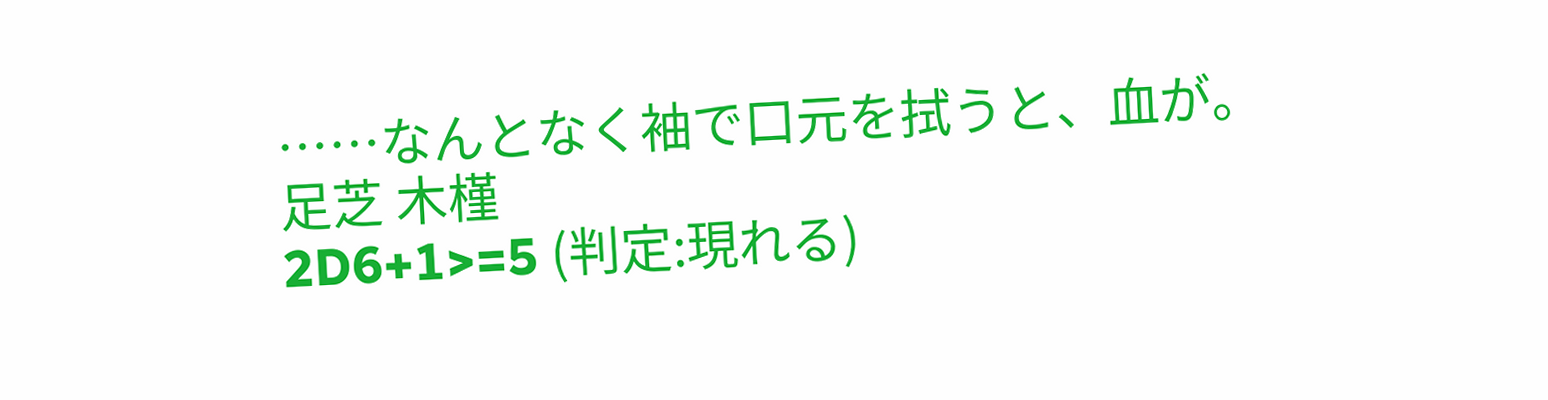……なんとなく袖で口元を拭うと、血が。
足芝 木槿
2D6+1>=5 (判定:現れる)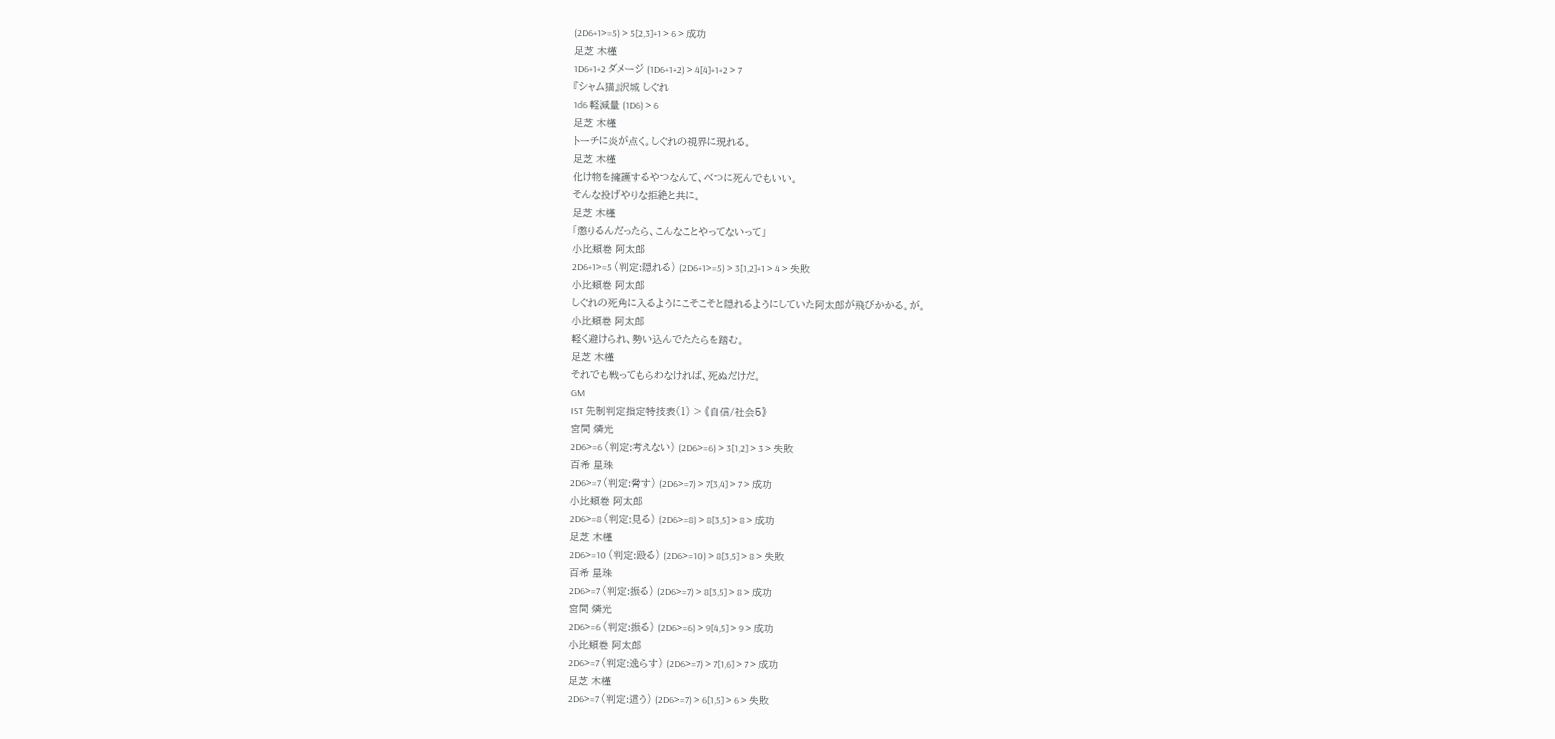(2D6+1>=5) > 5[2,3]+1 > 6 > 成功
足芝 木槿
1D6+1+2 ダメージ (1D6+1+2) > 4[4]+1+2 > 7
『シャム猫』沢城 しぐれ
1d6 軽減量 (1D6) > 6
足芝 木槿
トーチに炎が点く。しぐれの視界に現れる。
足芝 木槿
化け物を擁護するやつなんて、べつに死んでもいい。
そんな投げやりな拒絶と共に。
足芝 木槿
「懲りるんだったら、こんなことやってないって」
小比類巻 阿太郎
2D6+1>=5 (判定:隠れる) (2D6+1>=5) > 3[1,2]+1 > 4 > 失敗
小比類巻 阿太郎
しぐれの死角に入るようにこそこそと隠れるようにしていた阿太郎が飛びかかる。が。
小比類巻 阿太郎
軽く避けられ、勢い込んでたたらを踏む。
足芝 木槿
それでも戦ってもらわなければ、死ぬだけだ。
GM
IST 先制判定指定特技表(1) > 《自信/社会5》
宮間 燐光
2D6>=6 (判定:考えない) (2D6>=6) > 3[1,2] > 3 > 失敗
百希 星珠
2D6>=7 (判定:脅す) (2D6>=7) > 7[3,4] > 7 > 成功
小比類巻 阿太郎
2D6>=8 (判定:見る) (2D6>=8) > 8[3,5] > 8 > 成功
足芝 木槿
2D6>=10 (判定:殴る) (2D6>=10) > 8[3,5] > 8 > 失敗
百希 星珠
2D6>=7 (判定:振る) (2D6>=7) > 8[3,5] > 8 > 成功
宮間 燐光
2D6>=6 (判定:振る) (2D6>=6) > 9[4,5] > 9 > 成功
小比類巻 阿太郎
2D6>=7 (判定:逸らす) (2D6>=7) > 7[1,6] > 7 > 成功
足芝 木槿
2D6>=7 (判定:這う) (2D6>=7) > 6[1,5] > 6 > 失敗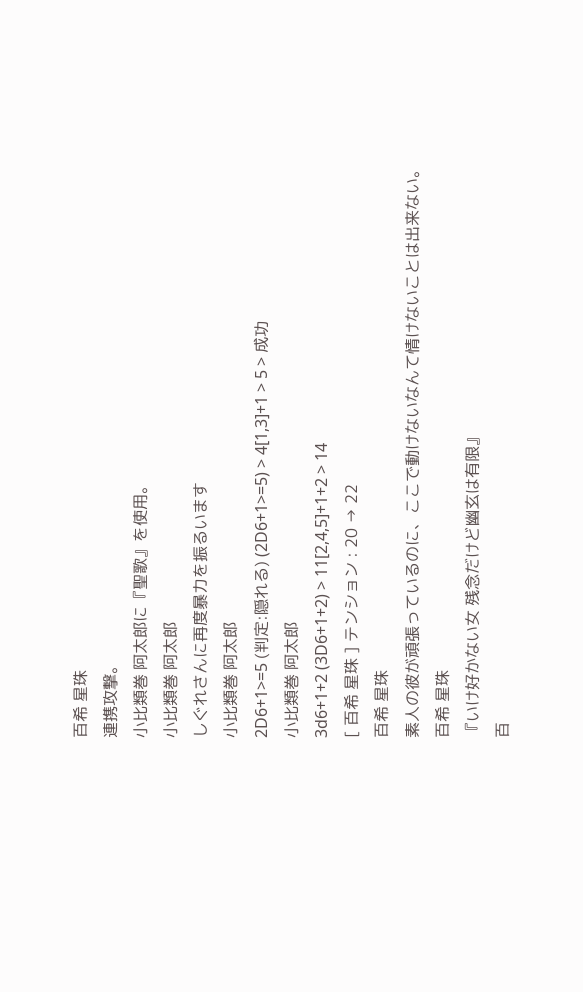百希 星珠
連携攻撃。
小比類巻 阿太郎に『聖歌』を使用。
小比類巻 阿太郎
しぐれさんに再度暴力を振るいます
小比類巻 阿太郎
2D6+1>=5 (判定:隠れる) (2D6+1>=5) > 4[1,3]+1 > 5 > 成功
小比類巻 阿太郎
3d6+1+2 (3D6+1+2) > 11[2,4,5]+1+2 > 14
[ 百希 星珠 ] テンション : 20 → 22
百希 星珠
素人の彼が頑張っているのに、ここで動けないなんて情けないことは出来ない。
百希 星珠
『いけ好かない女 残念だけど幽玄は有限』
百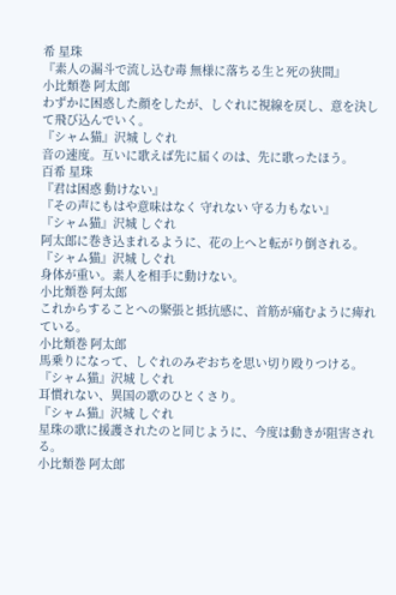希 星珠
『素人の漏斗で流し込む毒 無様に落ちる生と死の狭間』
小比類巻 阿太郎
わずかに困惑した顔をしたが、しぐれに視線を戻し、意を決して飛び込んでいく。
『シャム猫』沢城 しぐれ
音の速度。互いに歌えば先に届くのは、先に歌ったほう。
百希 星珠
『君は困惑 動けない』
『その声にもはや意味はなく 守れない 守る力もない』
『シャム猫』沢城 しぐれ
阿太郎に巻き込まれるように、花の上へと転がり倒される。
『シャム猫』沢城 しぐれ
身体が重い。素人を相手に動けない。
小比類巻 阿太郎
これからすることへの緊張と抵抗感に、首筋が痛むように痺れている。
小比類巻 阿太郎
馬乗りになって、しぐれのみぞおちを思い切り殴りつける。
『シャム猫』沢城 しぐれ
耳慣れない、異国の歌のひとくさり。
『シャム猫』沢城 しぐれ
星珠の歌に援護されたのと同じように、今度は動きが阻害される。
小比類巻 阿太郎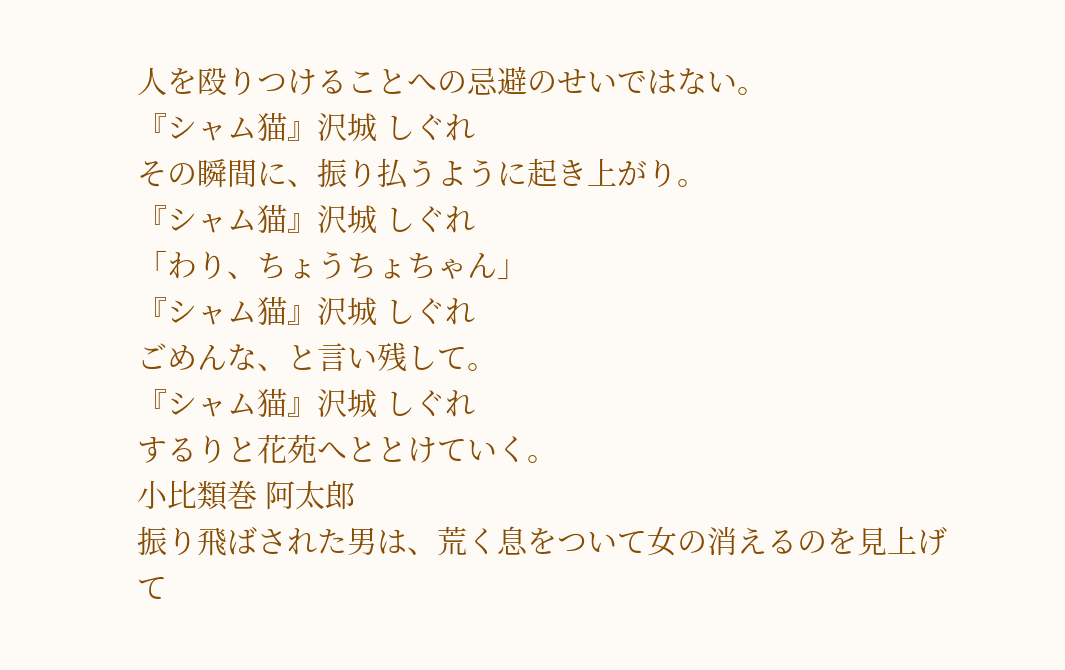人を殴りつけることへの忌避のせいではない。
『シャム猫』沢城 しぐれ
その瞬間に、振り払うように起き上がり。
『シャム猫』沢城 しぐれ
「わり、ちょうちょちゃん」
『シャム猫』沢城 しぐれ
ごめんな、と言い残して。
『シャム猫』沢城 しぐれ
するりと花苑へととけていく。
小比類巻 阿太郎
振り飛ばされた男は、荒く息をついて女の消えるのを見上げて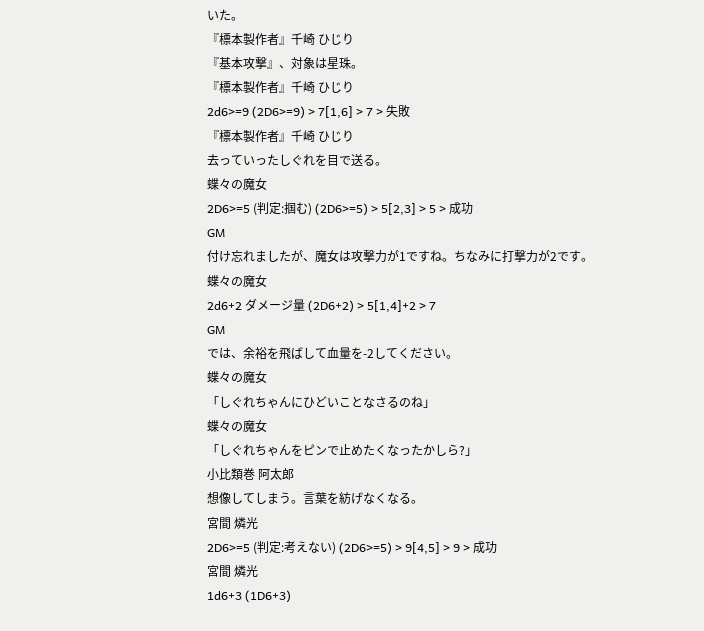いた。
『標本製作者』千崎 ひじり
『基本攻撃』、対象は星珠。
『標本製作者』千崎 ひじり
2d6>=9 (2D6>=9) > 7[1,6] > 7 > 失敗
『標本製作者』千崎 ひじり
去っていったしぐれを目で送る。
蝶々の魔女
2D6>=5 (判定:掴む) (2D6>=5) > 5[2,3] > 5 > 成功
GM
付け忘れましたが、魔女は攻撃力が1ですね。ちなみに打撃力が2です。
蝶々の魔女
2d6+2 ダメージ量 (2D6+2) > 5[1,4]+2 > 7
GM
では、余裕を飛ばして血量を-2してください。
蝶々の魔女
「しぐれちゃんにひどいことなさるのね」
蝶々の魔女
「しぐれちゃんをピンで止めたくなったかしら?」
小比類巻 阿太郎
想像してしまう。言葉を紡げなくなる。
宮間 燐光
2D6>=5 (判定:考えない) (2D6>=5) > 9[4,5] > 9 > 成功
宮間 燐光
1d6+3 (1D6+3)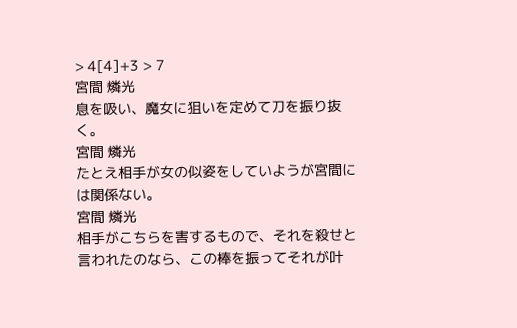> 4[4]+3 > 7
宮間 燐光
息を吸い、魔女に狙いを定めて刀を振り抜く。
宮間 燐光
たとえ相手が女の似姿をしていようが宮間には関係ない。
宮間 燐光
相手がこちらを害するもので、それを殺せと言われたのなら、この棒を振ってそれが叶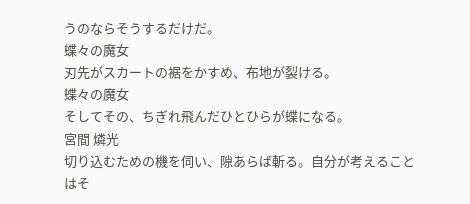うのならそうするだけだ。
蝶々の魔女
刃先がスカートの裾をかすめ、布地が裂ける。
蝶々の魔女
そしてその、ちぎれ飛んだひとひらが蝶になる。
宮間 燐光
切り込むための機を伺い、隙あらば斬る。自分が考えることはそ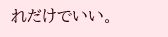れだけでいい。